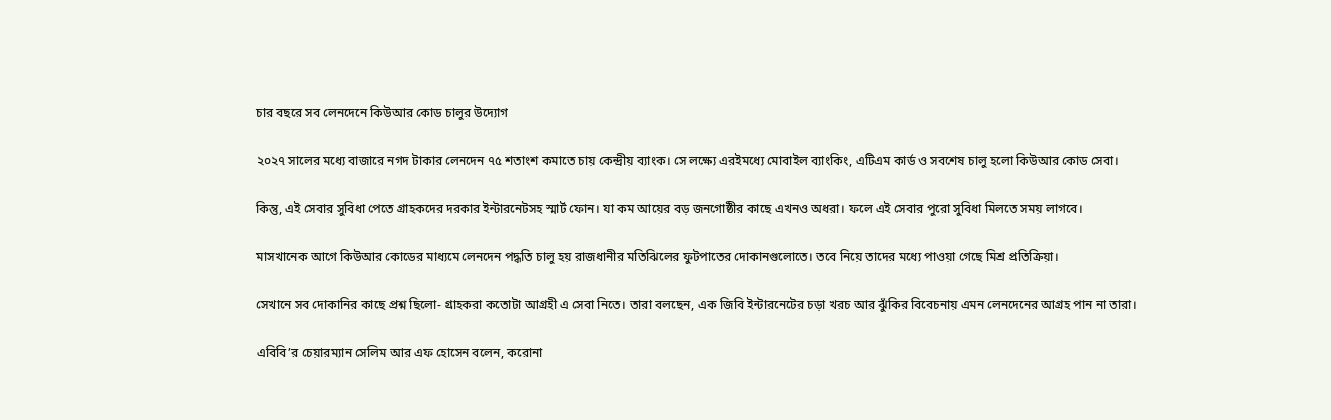চার বছরে সব লেনদেনে কিউআর কোড চালুর উদ্যোগ

২০২৭ সালের মধ্যে বাজারে নগদ টাকার লেনদেন ৭৫ শতাংশ কমাতে চায় কেন্দ্রীয় ব্যাংক। সে লক্ষ্যে এরইমধ্যে মোবাইল ব্যাংকিং, এটিএম কার্ড ও সবশেষ চালু হলো কিউআর কোড সেবা।

কিন্তু, এই সেবার সুবিধা পেতে গ্রাহকদের দরকার ইন্টারনেটসহ স্মার্ট ফোন। যা কম আয়ের বড় জনগোষ্ঠীর কাছে এখনও অধরা। ফলে এই সেবার পুরো সুবিধা মিলতে সময় লাগবে।

মাসখানেক আগে কিউআর কোডের মাধ্যমে লেনদেন পদ্ধতি চালু হয় রাজধানীর মতিঝিলের ফুটপাতের দোকানগুলোতে। তবে নিয়ে তাদের মধ্যে পাওয়া গেছে মিশ্র প্রতিক্রিয়া।

সেখানে সব দোকানির কাছে প্রশ্ন ছিলো- গ্রাহকরা কতোটা আগ্রহী এ সেবা নিতে। তারা বলছেন, এক জিবি ইন্টারনেটের চড়া খরচ আর ঝুঁকির বিবেচনায় এমন লেনদেনের আগ্রহ পান না তারা।

এবিবি’র চেয়ারম্যান সেলিম আর এফ হোসেন বলেন, করোনা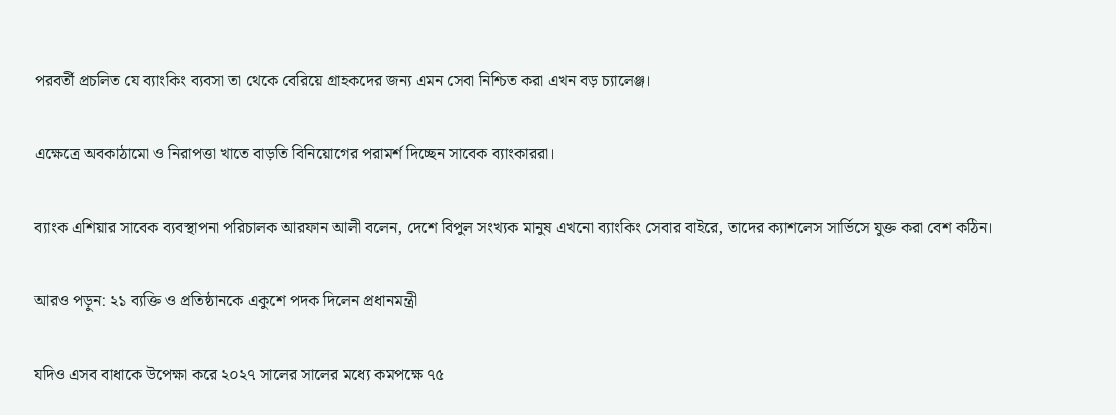পরবর্তী প্রচলিত যে ব্যাংকিং ব্যবসা তা থেকে বেরিয়ে গ্রাহকদের জন্য এমন সেবা নিশ্চিত করা এখন বড় চ্যালেঞ্জ।

এক্ষেত্রে অবকাঠামো ও নিরাপত্তা খাতে বাড়তি বিনিয়োগের পরামর্শ দিচ্ছেন সাবেক ব্যাংকাররা।

ব্যাংক এশিয়ার সাবেক ব্যবস্থাপনা পরিচালক আরফান আলী বলেন, দেশে বিপুল সংখ্যক মানুষ এখনো ব্যাংকিং সেবার বাইরে, তাদের ক্যাশলেস সার্ভিসে যুক্ত করা বেশ কঠিন।

আরও পড়ুন: ২১ ব্যক্তি ও প্রতিষ্ঠানকে একুশে পদক দিলেন প্রধানমন্ত্রী

যদিও এসব বাধাকে উপেক্ষা করে ২০২৭ সালের সালের মধ্যে কমপক্ষে ৭৫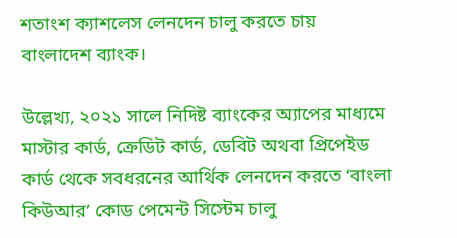শতাংশ ক্যাশলেস লেনদেন চালু করতে চায় বাংলাদেশ ব্যাংক।

উল্লেখ্য, ২০২১ সালে নিদিষ্ট ব্যাংকের অ্যাপের মাধ্যমে মাস্টার কার্ড, ক্রেডিট কার্ড, ডেবিট অথবা প্রিপেইড কার্ড থেকে সবধরনের আর্থিক লেনদেন করতে ‘বাংলা কিউআর’ কোড পেমেন্ট সিস্টেম চালু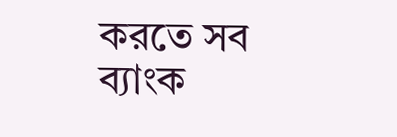করতে সব ব্যাংক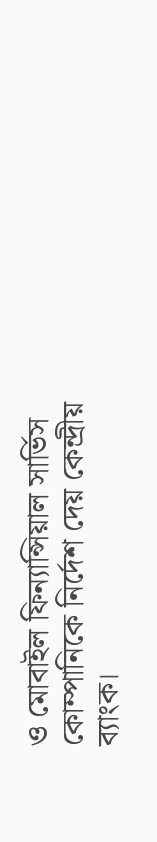ও মোবাইল ফিন্যান্সিয়াল সার্ভিস কোম্পানিকে নির্দেশ দেয় কেন্দ্রীয় ব্যাংক।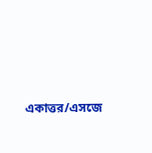একাত্তর/এসজে